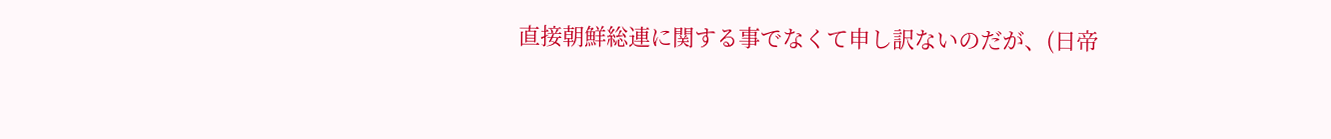直接朝鮮総連に関する事でなくて申し訳ないのだが、(日帝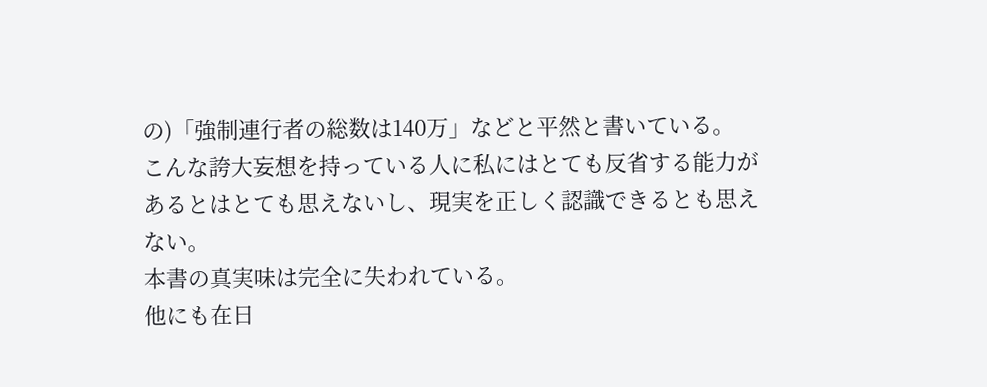の)「強制連行者の総数は140万」などと平然と書いている。
こんな誇大妄想を持っている人に私にはとても反省する能力があるとはとても思えないし、現実を正しく認識できるとも思えない。
本書の真実味は完全に失われている。
他にも在日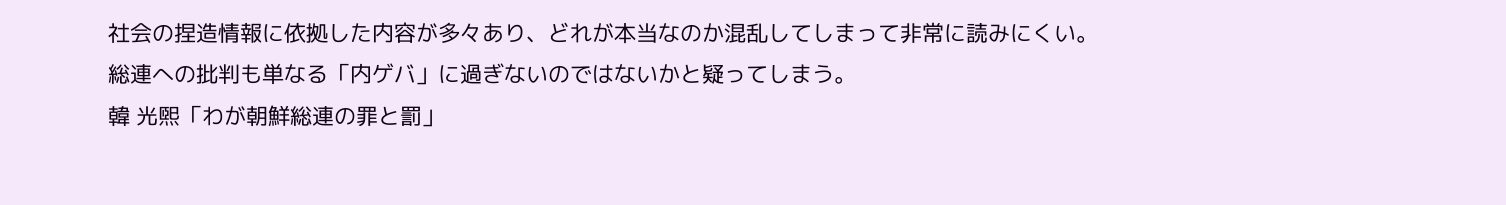社会の捏造情報に依拠した内容が多々あり、どれが本当なのか混乱してしまって非常に読みにくい。
総連への批判も単なる「内ゲバ」に過ぎないのではないかと疑ってしまう。
韓 光煕「わが朝鮮総連の罪と罰」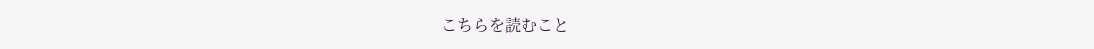こちらを読むこと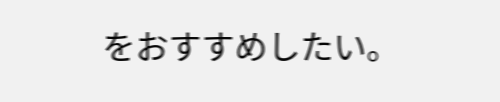をおすすめしたい。